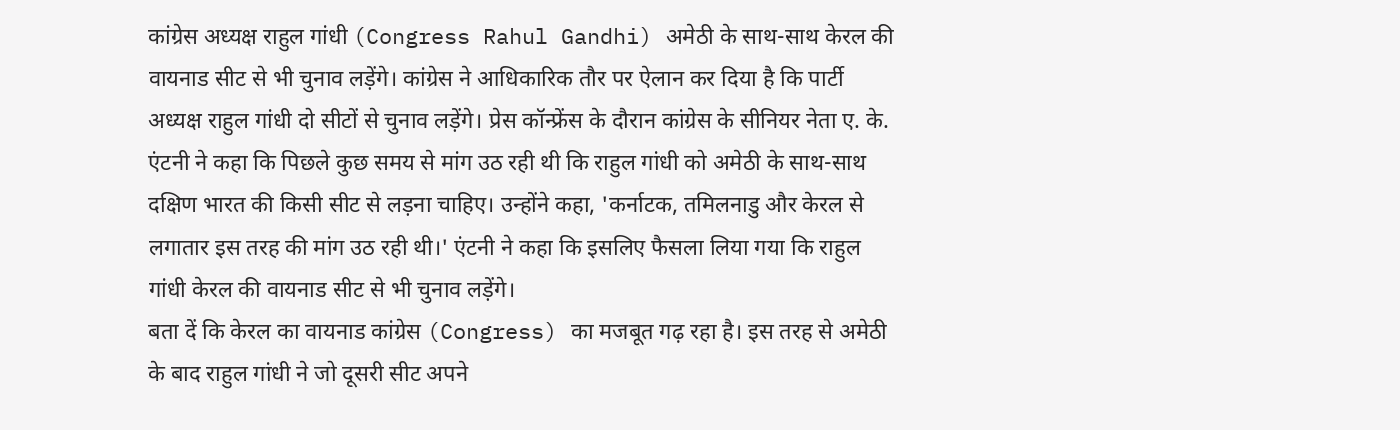कांग्रेस अध्यक्ष राहुल गांधी (Congress Rahul Gandhi) अमेठी के साथ-साथ केरल की वायनाड सीट से भी चुनाव लड़ेंगे। कांग्रेस ने आधिकारिक तौर पर ऐलान कर दिया है कि पार्टी अध्यक्ष राहुल गांधी दो सीटों से चुनाव लड़ेंगे। प्रेस कॉन्फ्रेंस के दौरान कांग्रेस के सीनियर नेता ए. के. एंटनी ने कहा कि पिछले कुछ समय से मांग उठ रही थी कि राहुल गांधी को अमेठी के साथ-साथ दक्षिण भारत की किसी सीट से लड़ना चाहिए। उन्होंने कहा, 'कर्नाटक, तमिलनाडु और केरल से लगातार इस तरह की मांग उठ रही थी।' एंटनी ने कहा कि इसलिए फैसला लिया गया कि राहुल गांधी केरल की वायनाड सीट से भी चुनाव लड़ेंगे।
बता दें कि केरल का वायनाड कांग्रेस (Congress) का मजबूत गढ़ रहा है। इस तरह से अमेठी के बाद राहुल गांधी ने जो दूसरी सीट अपने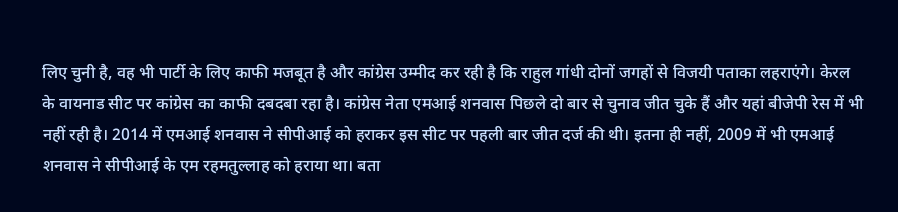लिए चुनी है, वह भी पार्टी के लिए काफी मजबूत है और कांग्रेस उम्मीद कर रही है कि राहुल गांधी दोनों जगहों से विजयी पताका लहराएंगे। केरल के वायनाड सीट पर कांग्रेस का काफी दबदबा रहा है। कांग्रेस नेता एमआई शनवास पिछले दो बार से चुनाव जीत चुके हैं और यहां बीजेपी रेस में भी नहीं रही है। 2014 में एमआई शनवास ने सीपीआई को हराकर इस सीट पर पहली बार जीत दर्ज की थी। इतना ही नहीं, 2009 में भी एमआई शनवास ने सीपीआई के एम रहमतुल्लाह को हराया था। बता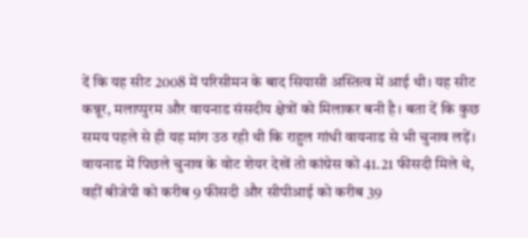दें कि यह सीट 2008 में परिसीमन के बाद सियासी अस्तित्व में आई थी। यह सीट कन्नूर, मलाप्पुरम और वायनाड संसदीय क्षेत्रों को मिलाकर बनी है। बता दें कि कुछ समय पहले से ही यह मांग उठ रही थी कि राहुल गांधी वायनाड से भी चुनाव लड़ें।
वायनाड में पिछले चुनाव के वोट शेयर देखें तो कांग्रेस को 41.21 फीसदी मिले थे, वहीं बीजेपी को करीब 9 फीसदी और सीपीआई को करीब 39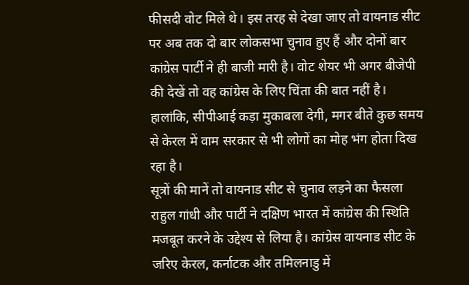फीसदी वोट मिले थे। इस तरह से देखा जाए तो वायनाड सीट पर अब तक दो बार लोकसभा चुनाव हुए हैं और दोनों बार कांग्रेस पार्टी ने ही बाजी मारी है। वोट शेयर भी अगर बीजेपी की देखें तो वह कांग्रेस के लिए चिंता की बात नहीं है। हालांकि, सीपीआई कड़ा मुकाबला देगी, मगर बीते कुछ समय से केरल में वाम सरकार से भी लोगों का मोह भंग होता दिख रहा है।
सूत्रों की मानें तो वायनाड सीट से चुनाव लड़ने का फैसला राहुल गांधी और पार्टी ने दक्षिण भारत में कांग्रेस की स्थिति मजबूत करने के उद्देश्य से लिया है। कांग्रेस वायनाड सीट के जरिए केरल, कर्नाटक और तमिलनाडु में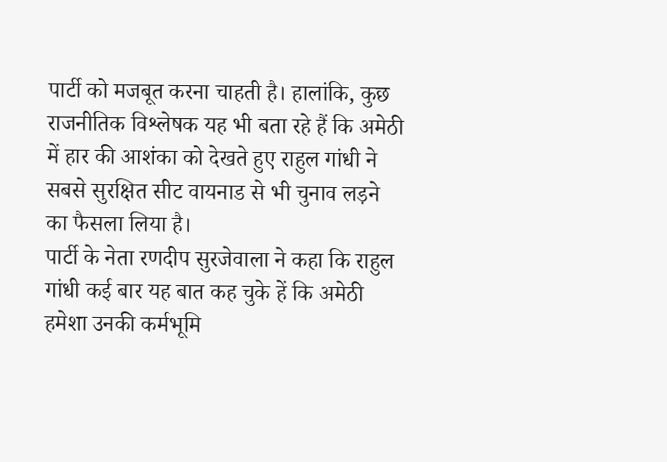पार्टी को मजबूत करना चाहती है। हालांकि, कुछ राजनीतिक विश्लेषक यह भी बता रहे हैं कि अमेठी में हार की आशंका को देखते हुए राहुल गांधी ने सबसे सुरक्षित सीट वायनाड से भी चुनाव लड़ने का फैसला लिया है।
पार्टी के नेता रणदीप सुरजेवाला ने कहा कि राहुल गांधी कई बार यह बात कह चुके हें कि अमेठी हमेशा उनकी कर्मभूमि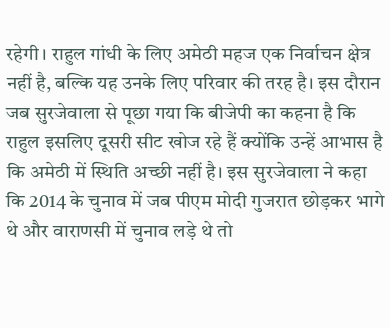रहेगी। राहुल गांधी के लिए अमेठी महज एक निर्वाचन क्षेत्र नहीं है, बल्कि यह उनके लिए परिवार की तरह है। इस दौरान जब सुरजेवाला से पूछा गया कि बीजेपी का कहना है कि राहुल इसलिए दूसरी सीट खोज रहे हैं क्योंकि उन्हें आभास है कि अमेठी में स्थिति अच्छी नहीं है। इस सुरजेवाला ने कहा कि 2014 के चुनाव में जब पीएम मोदी गुजरात छोड़कर भागे थे और वाराणसी में चुनाव लड़े थे तो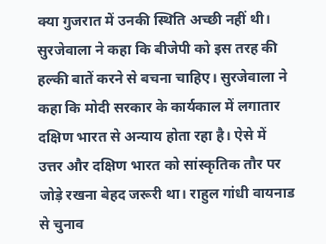क्या गुजरात में उनकी स्थिति अच्छी नहीं थी। सुरजेवाला ने कहा कि बीजेपी को इस तरह की हल्की बातें करने से बचना चाहिए। सुरजेवाला ने कहा कि मोदी सरकार के कार्यकाल में लगातार दक्षिण भारत से अन्याय होता रहा है। ऐसे में उत्तर और दक्षिण भारत को सांस्कृतिक तौर पर जोड़े रखना बेहद जरूरी था। राहुल गांधी वायनाड से चुनाव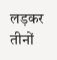लड़कर तीनों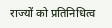राज्यों को प्रतिनिधित्व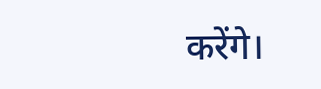करेंगे।